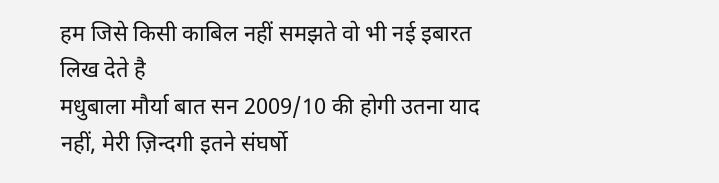हम जिसे किसी काबिल नहीं समझते वो भी नई इबारत लिख देते है
मधुबाला मौर्या बात सन 2009/10 की होगी उतना याद नहीं, मेरी ज़िन्दगी इतने संघर्षो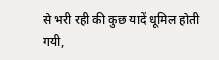से भरी रही की कुछ यादें धूमिल होती गयी,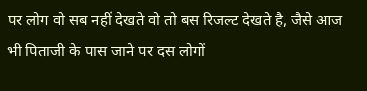पर लोग वो सब नहीं देखते वो तो बस रिजल्ट देखते है, जैसे आज भी पिताजी के पास जाने पर दस लोगों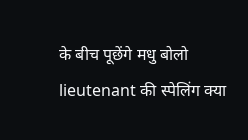के बीच पूछेंगे मधु बोलो lieutenant की स्पेलिंग क्या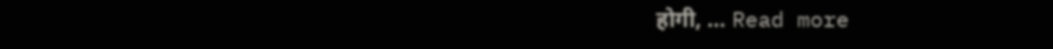होगी, … Read more